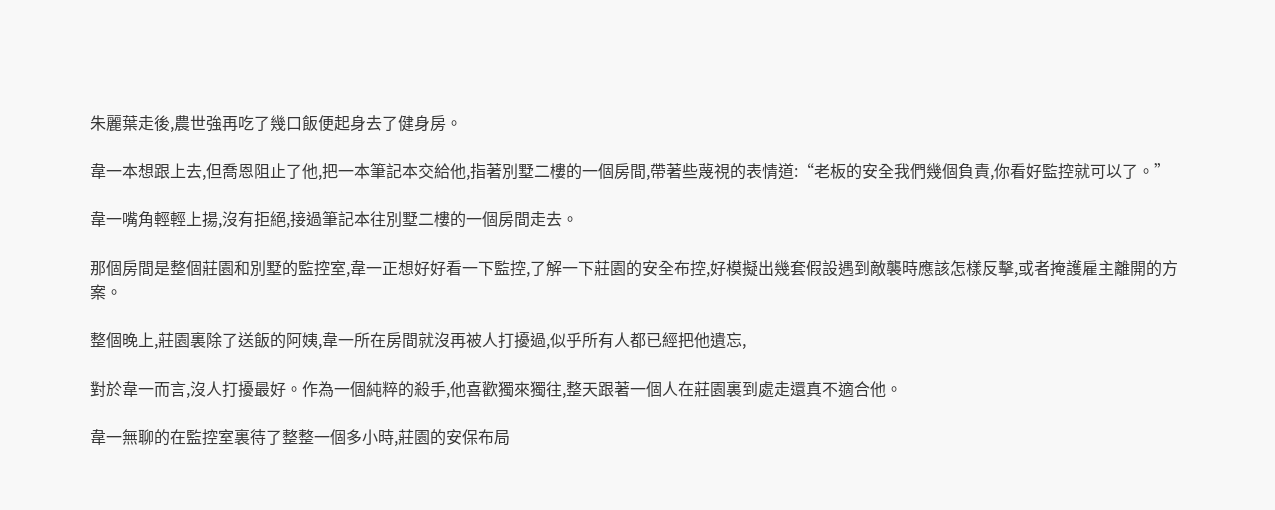朱麗葉走後,農世強再吃了幾口飯便起身去了健身房。

韋一本想跟上去,但喬恩阻止了他,把一本筆記本交給他,指著別墅二樓的一個房間,帶著些蔑視的表情道:“老板的安全我們幾個負責,你看好監控就可以了。”

韋一嘴角輕輕上揚,沒有拒絕,接過筆記本往別墅二樓的一個房間走去。

那個房間是整個莊園和別墅的監控室,韋一正想好好看一下監控,了解一下莊園的安全布控,好模擬出幾套假設遇到敵襲時應該怎樣反擊,或者掩護雇主離開的方案。

整個晚上,莊園裏除了送飯的阿姨,韋一所在房間就沒再被人打擾過,似乎所有人都已經把他遺忘,

對於韋一而言,沒人打擾最好。作為一個純粹的殺手,他喜歡獨來獨往,整天跟著一個人在莊園裏到處走還真不適合他。

韋一無聊的在監控室裏待了整整一個多小時,莊園的安保布局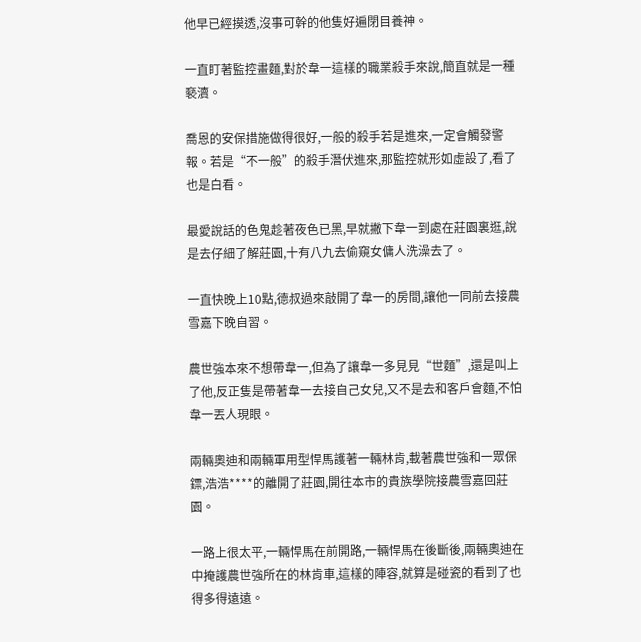他早已經摸透,沒事可幹的他隻好遍閉目養神。

一直盯著監控畫麵,對於韋一這樣的職業殺手來說,簡直就是一種褻瀆。

喬恩的安保措施做得很好,一般的殺手若是進來,一定會觸發警報。若是“不一般”的殺手潛伏進來,那監控就形如虛設了,看了也是白看。

最愛說話的色鬼趁著夜色已黑,早就撇下韋一到處在莊園裏逛,說是去仔細了解莊園,十有八九去偷窺女傭人洗澡去了。

一直快晚上10點,德叔過來敲開了韋一的房間,讓他一同前去接農雪嘉下晚自習。

農世強本來不想帶韋一,但為了讓韋一多見見“世麵”,還是叫上了他,反正隻是帶著韋一去接自己女兒,又不是去和客戶會麵,不怕韋一丟人現眼。

兩輛奧迪和兩輛軍用型悍馬護著一輛林肯,載著農世強和一眾保鏢,浩浩****的離開了莊園,開往本市的貴族學院接農雪嘉回莊園。

一路上很太平,一輛悍馬在前開路,一輛悍馬在後斷後,兩輛奧迪在中掩護農世強所在的林肯車,這樣的陣容,就算是碰瓷的看到了也得多得遠遠。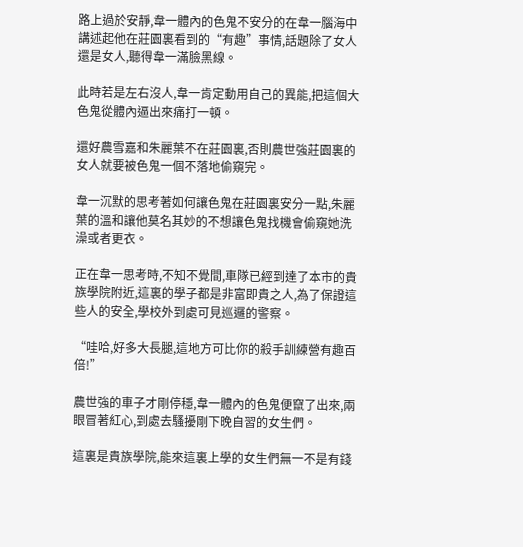路上過於安靜,韋一體內的色鬼不安分的在韋一腦海中講述起他在莊園裏看到的“有趣”事情,話題除了女人還是女人,聽得韋一滿臉黑線。

此時若是左右沒人,韋一肯定動用自己的異能,把這個大色鬼從體內逼出來痛打一頓。

還好農雪嘉和朱麗葉不在莊園裏,否則農世強莊園裏的女人就要被色鬼一個不落地偷窺完。

韋一沉默的思考著如何讓色鬼在莊園裏安分一點,朱麗葉的溫和讓他莫名其妙的不想讓色鬼找機會偷窺她洗澡或者更衣。

正在韋一思考時,不知不覺間,車隊已經到達了本市的貴族學院附近,這裏的學子都是非富即貴之人,為了保證這些人的安全,學校外到處可見巡邏的警察。

“哇哈,好多大長腿,這地方可比你的殺手訓練營有趣百倍!”

農世強的車子才剛停穩,韋一體內的色鬼便竄了出來,兩眼冒著紅心,到處去騷擾剛下晚自習的女生們。

這裏是貴族學院,能來這裏上學的女生們無一不是有錢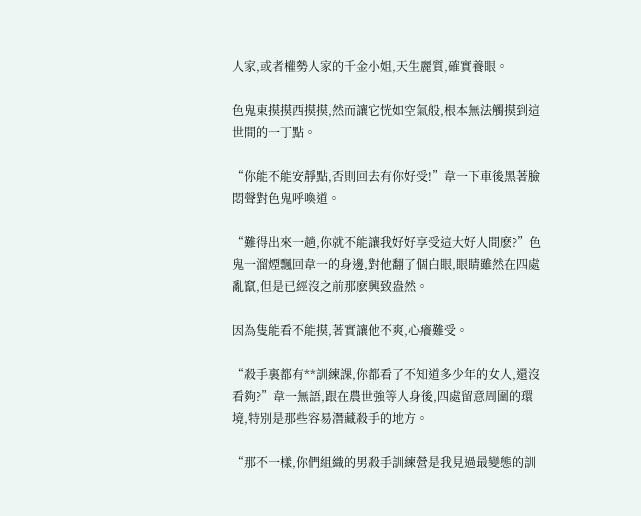人家,或者權勢人家的千金小姐,天生麗質,確實養眼。

色鬼東摸摸西摸摸,然而讓它恍如空氣般,根本無法觸摸到這世間的一丁點。

“你能不能安靜點,否則回去有你好受!”韋一下車後黑著臉悶聲對色鬼呼喚道。

“難得出來一趟,你就不能讓我好好享受這大好人間麽?”色鬼一溜煙飄回韋一的身邊,對他翻了個白眼,眼睛雖然在四處亂竄,但是已經沒之前那麽興致盎然。

因為隻能看不能摸,著實讓他不爽,心癢難受。

“殺手裏都有**訓練課,你都看了不知道多少年的女人,還沒看夠?”韋一無語,跟在農世強等人身後,四處留意周圍的環境,特別是那些容易潛藏殺手的地方。

“那不一樣,你們組織的男殺手訓練營是我見過最變態的訓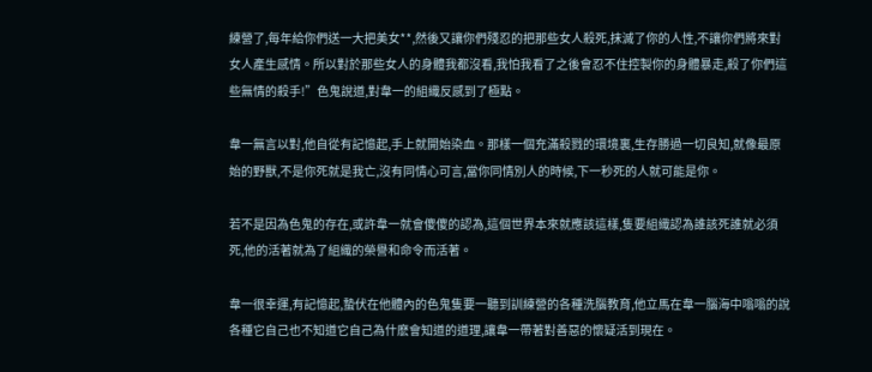練營了,每年給你們送一大把美女**,然後又讓你們殘忍的把那些女人殺死,抹滅了你的人性,不讓你們將來對女人產生感情。所以對於那些女人的身體我都沒看,我怕我看了之後會忍不住控製你的身體暴走,殺了你們這些無情的殺手!”色鬼說道,對韋一的組織反感到了極點。

韋一無言以對,他自從有記憶起,手上就開始染血。那樣一個充滿殺戮的環境裏,生存勝過一切良知,就像最原始的野獸,不是你死就是我亡,沒有同情心可言,當你同情別人的時候,下一秒死的人就可能是你。

若不是因為色鬼的存在,或許韋一就會傻傻的認為,這個世界本來就應該這樣,隻要組織認為誰該死誰就必須死,他的活著就為了組織的榮譽和命令而活著。

韋一很幸運,有記憶起,蟄伏在他體內的色鬼隻要一聽到訓練營的各種洗腦教育,他立馬在韋一腦海中嗡嗡的說各種它自己也不知道它自己為什麽會知道的道理,讓韋一帶著對善惡的懷疑活到現在。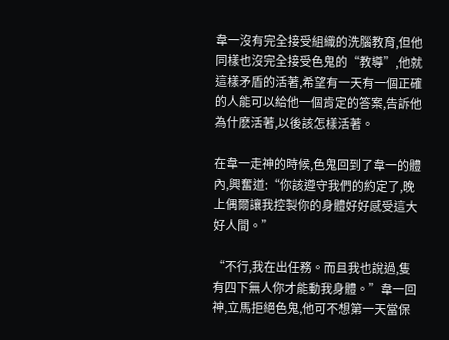韋一沒有完全接受組織的洗腦教育,但他同樣也沒完全接受色鬼的“教導”,他就這樣矛盾的活著,希望有一天有一個正確的人能可以給他一個肯定的答案,告訴他為什麽活著,以後該怎樣活著。

在韋一走神的時候,色鬼回到了韋一的體內,興奮道:“你該遵守我們的約定了,晚上偶爾讓我控製你的身體好好感受這大好人間。”

“不行,我在出任務。而且我也說過,隻有四下無人你才能動我身體。”韋一回神,立馬拒絕色鬼,他可不想第一天當保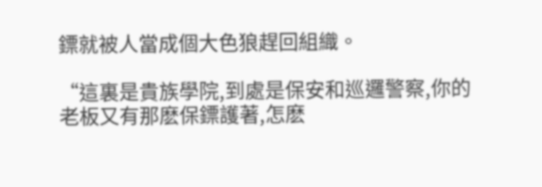鏢就被人當成個大色狼趕回組織。

“這裏是貴族學院,到處是保安和巡邏警察,你的老板又有那麽保鏢護著,怎麽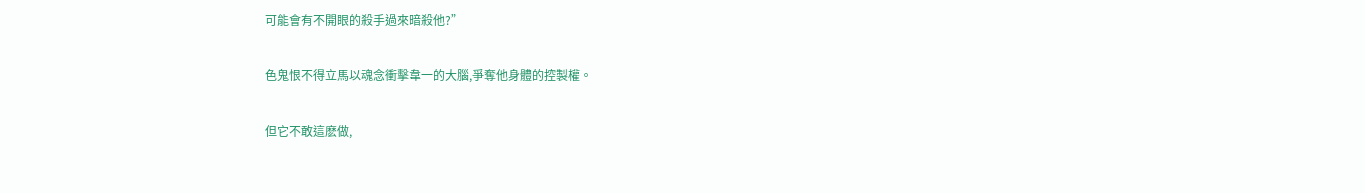可能會有不開眼的殺手過來暗殺他?”

色鬼恨不得立馬以魂念衝擊韋一的大腦,爭奪他身體的控製權。

但它不敢這麽做,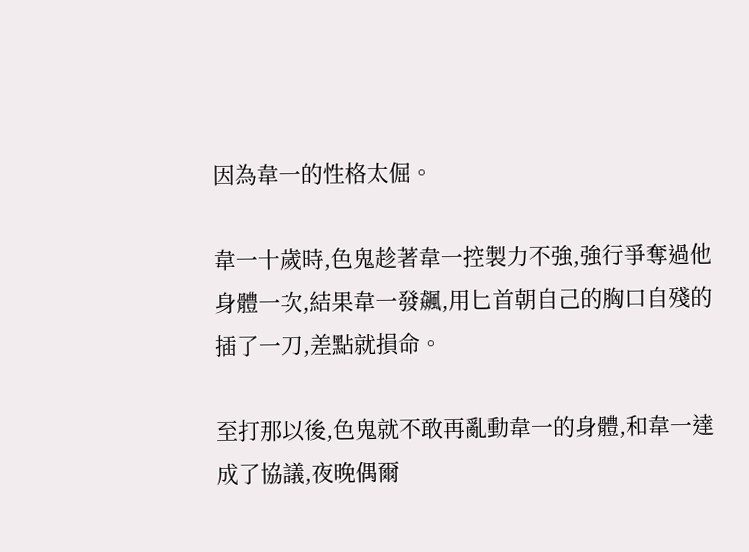因為韋一的性格太倔。

韋一十歲時,色鬼趁著韋一控製力不強,強行爭奪過他身體一次,結果韋一發飆,用匕首朝自己的胸口自殘的插了一刀,差點就損命。

至打那以後,色鬼就不敢再亂動韋一的身體,和韋一達成了協議,夜晚偶爾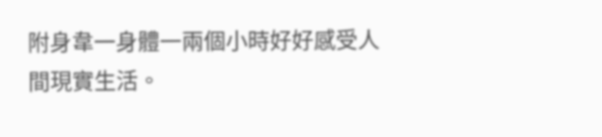附身韋一身體一兩個小時好好感受人間現實生活。